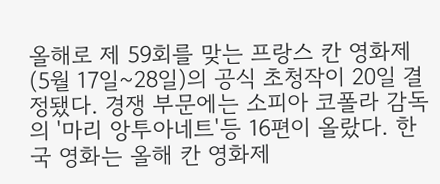올해로 제 59회를 맞는 프랑스 칸 영화제(5월 17일~28일)의 공식 초청작이 20일 결정됐다. 경쟁 부문에는 소피아 코폴라 감독의 '마리 앙투아네트'등 16편이 올랐다. 한국 영화는 올해 칸 영화제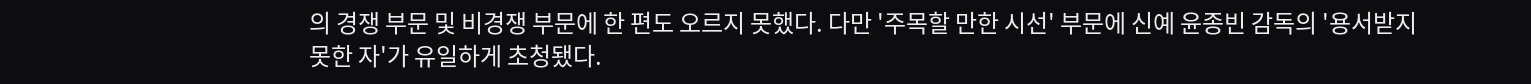의 경쟁 부문 및 비경쟁 부문에 한 편도 오르지 못했다. 다만 '주목할 만한 시선' 부문에 신예 윤종빈 감독의 '용서받지 못한 자'가 유일하게 초청됐다.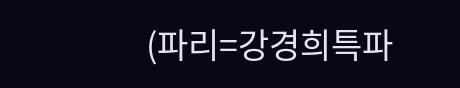(파리=강경희특파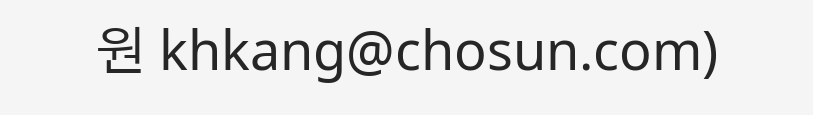원 khkang@chosun.com)